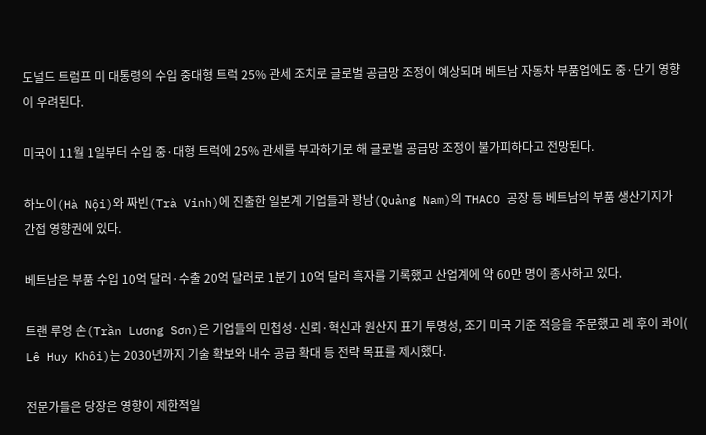도널드 트럼프 미 대통령의 수입 중대형 트럭 25% 관세 조치로 글로벌 공급망 조정이 예상되며 베트남 자동차 부품업에도 중·단기 영향이 우려된다.

미국이 11월 1일부터 수입 중·대형 트럭에 25% 관세를 부과하기로 해 글로벌 공급망 조정이 불가피하다고 전망된다.

하노이(Hà Nội)와 짜빈(Trà Vinh)에 진출한 일본계 기업들과 꽝남(Quảng Nam)의 THACO 공장 등 베트남의 부품 생산기지가 간접 영향권에 있다.

베트남은 부품 수입 10억 달러·수출 20억 달러로 1분기 10억 달러 흑자를 기록했고 산업계에 약 60만 명이 종사하고 있다.

트랜 루엉 손(Trần Lương Sơn)은 기업들의 민첩성·신뢰·혁신과 원산지 표기 투명성, 조기 미국 기준 적응을 주문했고 레 후이 콰이( Lê Huy Khôi)는 2030년까지 기술 확보와 내수 공급 확대 등 전략 목표를 제시했다.

전문가들은 당장은 영향이 제한적일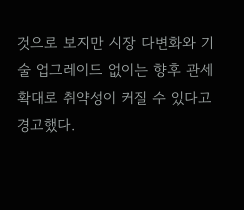것으로 보지만 시장 다변화와 기술 업그레이드 없이는 향후 관세 확대로 취약성이 커질 수 있다고 경고했다.